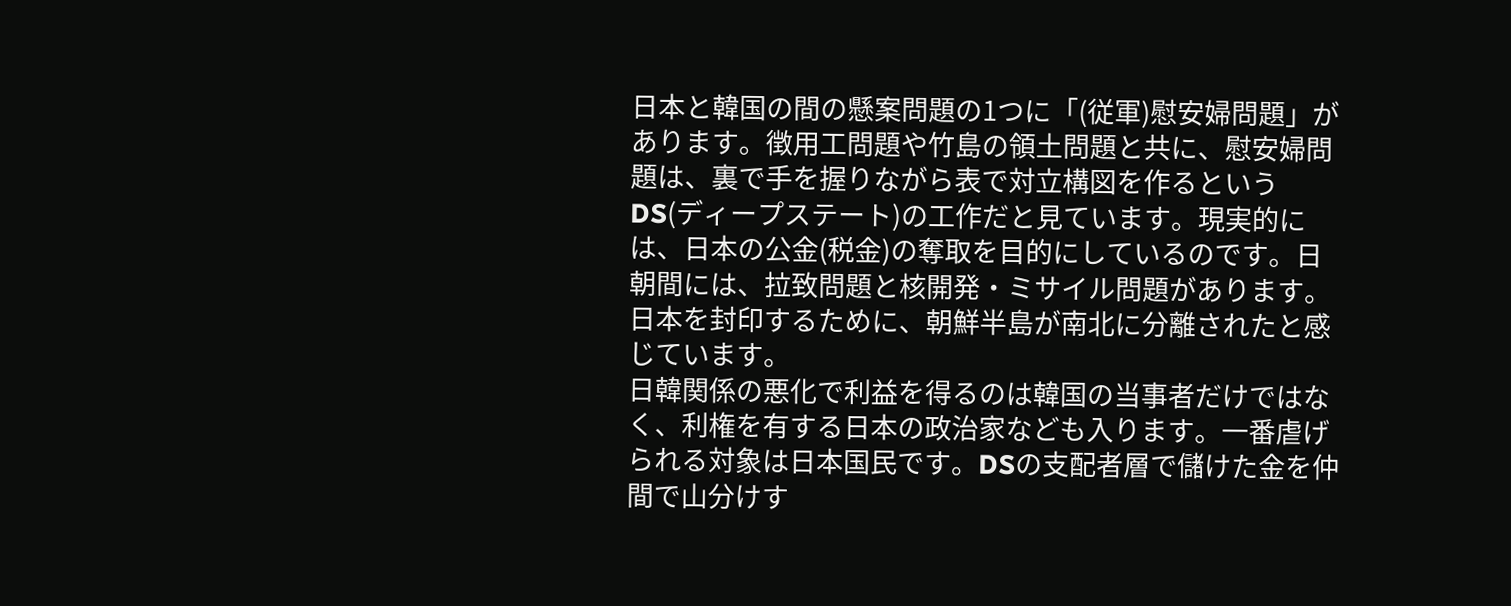日本と韓国の間の懸案問題の1つに「(従軍)慰安婦問題」があります。徴用工問題や竹島の領土問題と共に、慰安婦問題は、裏で手を握りながら表で対立構図を作るというDS(ディープステート)の工作だと見ています。現実的には、日本の公金(税金)の奪取を目的にしているのです。日朝間には、拉致問題と核開発・ミサイル問題があります。日本を封印するために、朝鮮半島が南北に分離されたと感じています。
日韓関係の悪化で利益を得るのは韓国の当事者だけではなく、利権を有する日本の政治家なども入ります。一番虐げられる対象は日本国民です。DSの支配者層で儲けた金を仲間で山分けす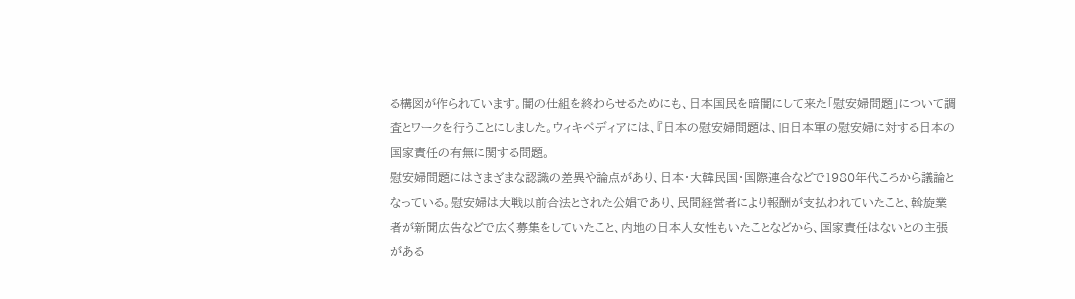る構図が作られています。闇の仕組を終わらせるためにも、日本国民を暗闇にして来た「慰安婦問題」について調査とワークを行うことにしました。ウィキペディアには、『日本の慰安婦問題は、旧日本軍の慰安婦に対する日本の国家責任の有無に関する問題。
慰安婦問題にはさまざまな認識の差異や論点があり、日本・大韓民国・国際連合などで1980年代ころから議論となっている。慰安婦は大戦以前合法とされた公娼であり、民間経営者により報酬が支払われていたこと、斡旋業者が新聞広告などで広く募集をしていたこと、内地の日本人女性もいたことなどから、国家責任はないとの主張がある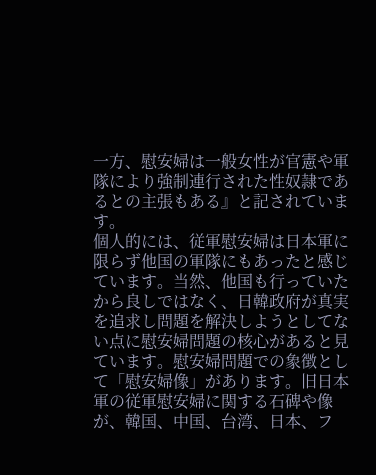一方、慰安婦は一般女性が官憲や軍隊により強制連行された性奴隷であるとの主張もある』と記されています。
個人的には、従軍慰安婦は日本軍に限らず他国の軍隊にもあったと感じています。当然、他国も行っていたから良しではなく、日韓政府が真実を追求し問題を解決しようとしてない点に慰安婦問題の核心があると見ています。慰安婦問題での象徴として「慰安婦像」があります。旧日本軍の従軍慰安婦に関する石碑や像が、韓国、中国、台湾、日本、フ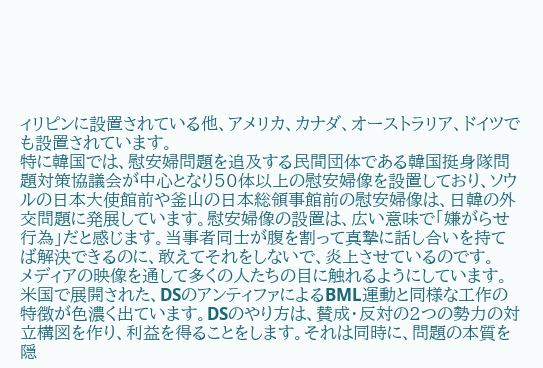ィリピンに設置されている他、アメリカ、カナダ、オーストラリア、ドイツでも設置されています。
特に韓国では、慰安婦問題を追及する民間団体である韓国挺身隊問題対策協議会が中心となり50体以上の慰安婦像を設置しており、ソウルの日本大使館前や釜山の日本総領事館前の慰安婦像は、日韓の外交問題に発展しています。慰安婦像の設置は、広い意味で「嫌がらせ行為」だと感じます。当事者同士が腹を割って真摯に話し合いを持てば解決できるのに、敢えてそれをしないで、炎上させているのです。
メディアの映像を通して多くの人たちの目に触れるようにしています。米国で展開された、DSのアンティファによるBML運動と同様な工作の特徴が色濃く出ています。DSのやり方は、賛成・反対の2つの勢力の対立構図を作り、利益を得ることをします。それは同時に、問題の本質を隠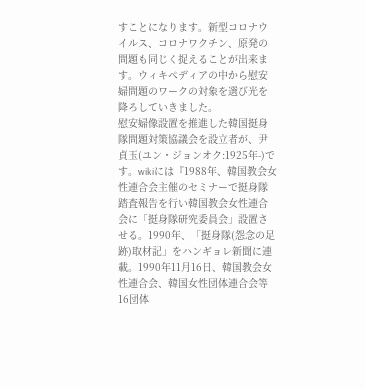すことになります。新型コロナウイルス、コロナワクチン、原発の問題も同じく捉えることが出来ます。ウィキペディアの中から慰安婦問題のワークの対象を選び光を降ろしていきました。
慰安婦像設置を推進した韓国挺身隊問題対策協議会を設立者が、尹貞玉(ユン・ジョンオク:1925年-)です。wikiには『1988年、韓国教会女性連合会主催のセミナーで挺身隊踏査報告を行い韓国教会女性連合会に「挺身隊研究委員会」設置させる。1990年、「挺身隊(怨念の足跡)取材記」をハンギョレ新聞に連載。1990年11月16日、韓国教会女性連合会、韓国女性団体連合会等16団体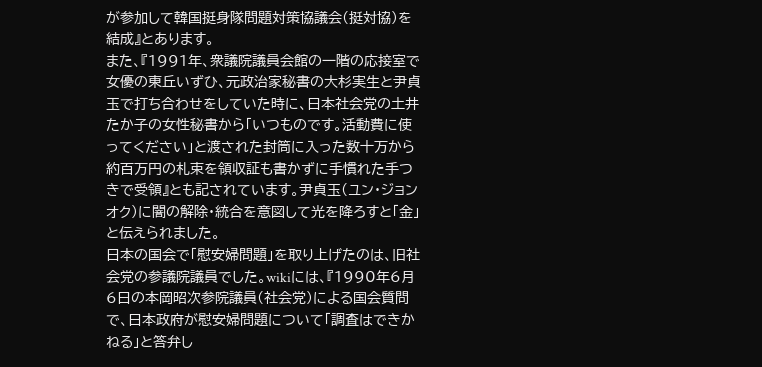が参加して韓国挺身隊問題対策協議会(挺対協)を結成』とあります。
また、『1991年、衆議院議員会館の一階の応接室で女優の東丘いずひ、元政治家秘書の大杉実生と尹貞玉で打ち合わせをしていた時に、日本社会党の土井たか子の女性秘書から「いつものです。活動費に使ってください」と渡された封筒に入った数十万から約百万円の札束を領収証も書かずに手慣れた手つきで受領』とも記されています。尹貞玉(ユン・ジョンオク)に闇の解除・統合を意図して光を降ろすと「金」と伝えられました。
日本の国会で「慰安婦問題」を取り上げたのは、旧社会党の参議院議員でした。wikiには、『1990年6月6日の本岡昭次参院議員(社会党)による国会質問で、日本政府が慰安婦問題について「調査はできかねる」と答弁し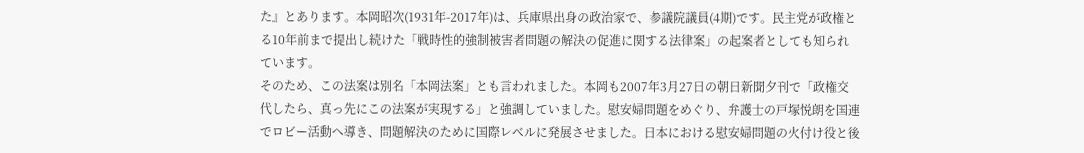た』とあります。本岡昭次(1931年-2017年)は、兵庫県出身の政治家で、参議院議員(4期)です。民主党が政権とる10年前まで提出し続けた「戦時性的強制被害者問題の解決の促進に関する法律案」の起案者としても知られています。
そのため、この法案は別名「本岡法案」とも言われました。本岡も2007年3月27日の朝日新聞夕刊で「政権交代したら、真っ先にこの法案が実現する」と強調していました。慰安婦問題をめぐり、弁護士の戸塚悦朗を国連でロビー活動へ導き、問題解決のために国際レベルに発展させました。日本における慰安婦問題の火付け役と後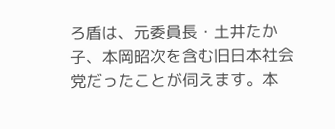ろ盾は、元委員長・土井たか子、本岡昭次を含む旧日本社会党だったことが伺えます。本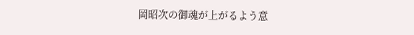岡昭次の御魂が上がるよう意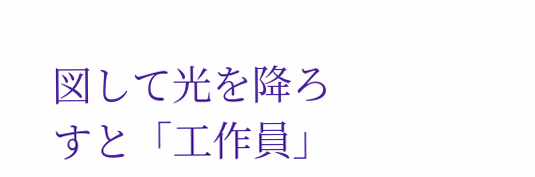図して光を降ろすと「工作員」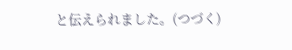と伝えられました。(つづく)